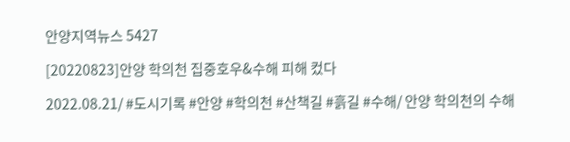안양지역뉴스 5427

[20220823]안양 학의천 집중호우&수해 피해 컸다

2022.08.21/ #도시기록 #안양 #학의천 #산책길 #흙길 #수해/ 안양 학의천의 수해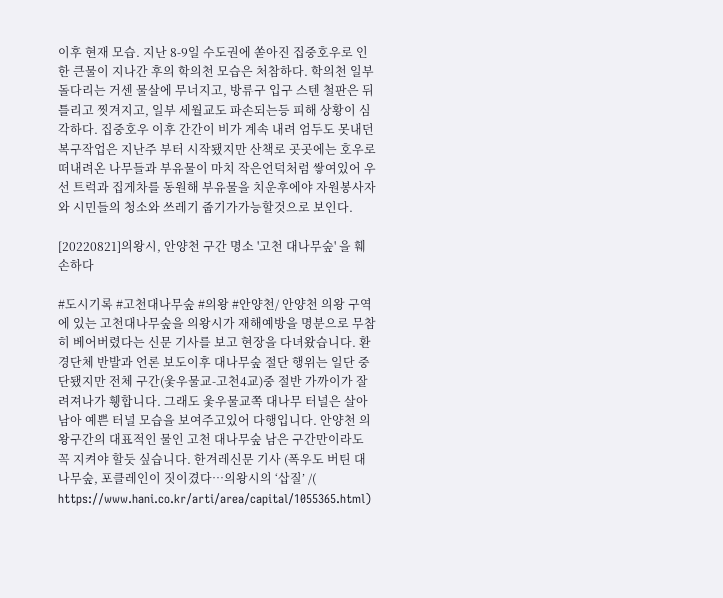이후 현재 모습. 지난 8-9일 수도권에 쏟아진 집중호우로 인한 큰물이 지나간 후의 학의천 모습은 처참하다. 학의천 일부 돌다리는 거센 물살에 무너지고, 방류구 입구 스텐 철판은 뒤틀리고 찟겨지고, 일부 세월교도 파손되는등 피해 상황이 심각하다. 집중호우 이후 간간이 비가 계속 내려 엄두도 못내던 복구작업은 지난주 부터 시작됐지만 산책로 곳곳에는 호우로 떠내려온 나무들과 부유물이 마치 작은언덕처럼 쌓여있어 우선 트럭과 집게차를 동원해 부유물을 치운후에야 자원봉사자와 시민들의 청소와 쓰레기 줍기가가능할것으로 보인다.

[20220821]의왕시, 안양천 구간 명소 '고천 대나무숲' 을 훼손하다

#도시기록 #고천대나무숲 #의왕 #안양천/ 안양천 의왕 구역에 있는 고천대나무숲을 의왕시가 재해예방을 명분으로 무참히 베어버렸다는 신문 기사를 보고 현장을 다녀왔습니다. 환경단체 반발과 언론 보도이후 대나무숲 절단 행위는 일단 중단됐지만 전체 구간(웇우물교-고천4교)중 절반 가까이가 잘려져나가 휑합니다. 그래도 웇우물교쪽 대나무 터널은 살아남아 예쁜 터널 모습을 보여주고있어 다행입니다. 안양천 의왕구간의 대표적인 물인 고천 대나무숲 남은 구간만이라도 꼭 지켜야 할듯 싶습니다. 한겨레신문 기사 (폭우도 버틴 대나무숲, 포클레인이 짓이겼다…의왕시의 ‘삽질’ /( https://www.hani.co.kr/arti/area/capital/1055365.html)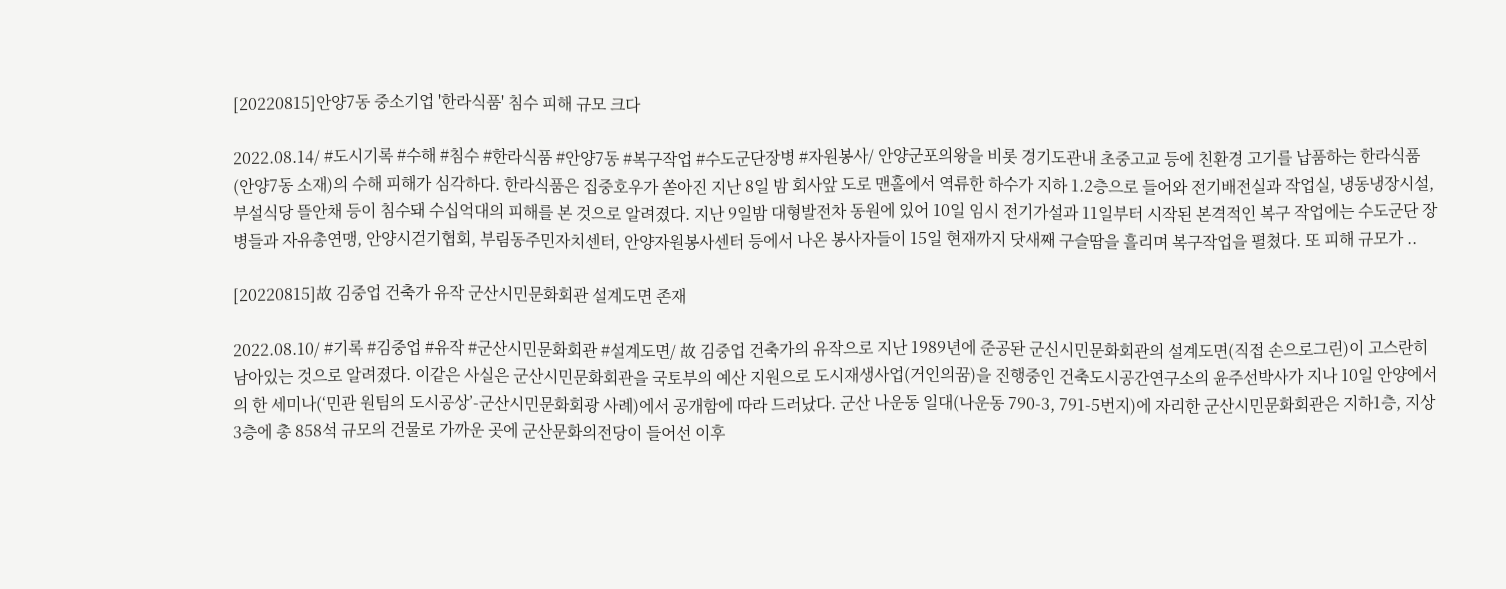[20220815]안양7동 중소기업 '한라식품' 침수 피해 규모 크다

2022.08.14/ #도시기록 #수해 #침수 #한라식품 #안양7동 #복구작업 #수도군단장병 #자원봉사/ 안양군포의왕을 비롯 경기도관내 초중고교 등에 친환경 고기를 납품하는 한라식품(안양7동 소재)의 수해 피해가 심각하다. 한라식품은 집중호우가 쏟아진 지난 8일 밤 회사앞 도로 맨홀에서 역류한 하수가 지하 1.2층으로 들어와 전기배전실과 작업실, 냉동냉장시설, 부설식당 뜰안채 등이 침수돼 수십억대의 피해를 본 것으로 알려졌다. 지난 9일밤 대형발전차 동원에 있어 10일 임시 전기가설과 11일부터 시작된 본격적인 복구 작업에는 수도군단 장병들과 자유총연맹, 안양시걷기협회, 부림동주민자치센터, 안양자원봉사센터 등에서 나온 봉사자들이 15일 현재까지 닷새째 구슬땀을 흘리며 복구작업을 펼쳤다. 또 피해 규모가 ..

[20220815]故 김중업 건축가 유작 군산시민문화회관 설계도면 존재

2022.08.10/ #기록 #김중업 #유작 #군산시민문화회관 #설계도면/ 故 김중업 건축가의 유작으로 지난 1989년에 준공돤 군신시민문화회관의 설계도면(직접 손으로그린)이 고스란히 남아있는 것으로 알려졌다. 이같은 사실은 군산시민문화회관을 국토부의 예산 지원으로 도시재생사업(거인의꿈)을 진행중인 건축도시공간연구소의 윤주선박사가 지나 10일 안양에서의 한 세미나(‘민관 원팀의 도시공상’-군산시민문화회광 사례)에서 공개함에 따라 드러났다. 군산 나운동 일대(나운동 790-3, 791-5번지)에 자리한 군산시민문화회관은 지하1층, 지상3층에 총 858석 규모의 건물로 가까운 곳에 군산문화의전당이 들어선 이후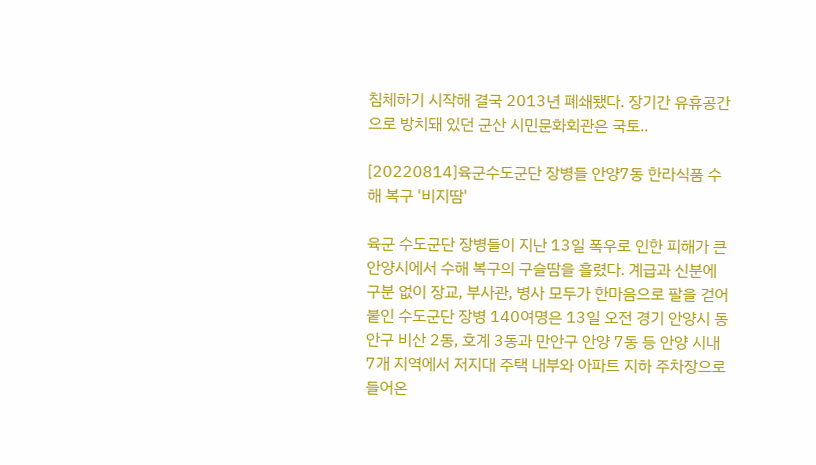침체하기 시작해 결국 2013년 폐쇄됐다. 장기간 유휴공간으로 방치돼 있던 군산 시민문화회관은 국토..

[20220814]육군수도군단 장병들 안양7동 한라식품 수해 복구 '비지땀'

육군 수도군단 장병들이 지난 13일 폭우로 인한 피해가 큰 안양시에서 수해 복구의 구슬땀을 흘렸다. 계급과 신분에 구분 없이 장교, 부사관, 병사 모두가 한마음으로 팔을 걷어붙인 수도군단 장병 140여명은 13일 오전 경기 안양시 동안구 비산 2동, 호계 3동과 만안구 안양 7동 등 안양 시내 7개 지역에서 저지대 주택 내부와 아파트 지하 주차장으로 들어온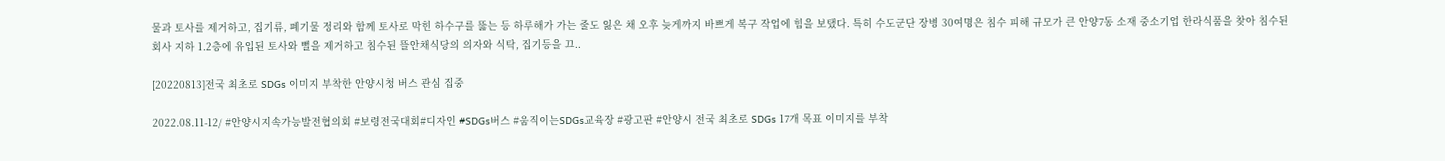물과 토사를 제거하고, 집기류, 폐기물 정리와 함께 토사로 막힌 하수구를 뚫는 등 하루해가 가는 줄도 잃은 채 오후 늦게까지 바쁘게 복구 작업에 힘을 보탰다. 특히 수도군단 장병 30여명은 침수 피해 규모가 큰 안양7동 소재 중소기업 한라식품을 찾아 침수된 회사 지하 1.2층에 유입된 토사와 뻘을 제거하고 침수된 뜰안채식당의 의자와 식탁, 집기등을 끄..

[20220813]전국 최초로 SDGs 이미지 부착한 안양시청 버스 관심 집중

2022.08.11-12/ #안양시지속가능발전협의회 #보령전국대회#디자인 #SDGs버스 #움직이는SDGs교육장 #광고판 #안양시 전국 최초로 SDGs 17개 목표 이미지를 부착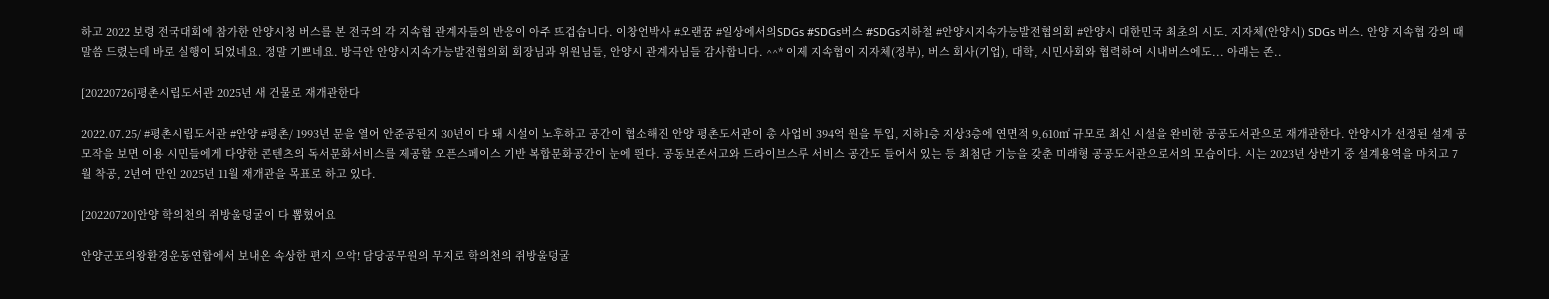하고 2022 보령 전국대회에 참가한 안양시청 버스를 본 전국의 각 지속협 관계자들의 반응이 아주 뜨겁습니다. 이창언박사 #오랜꿈 #일상에서의SDGs #SDGs버스 #SDGs지하철 #안양시지속가능발전협의회 #안양시 대한민국 최초의 시도. 지자체(안양시) SDGs 버스. 안양 지속협 강의 때 말씀 드렸는데 바로 실행이 되었네요. 정말 기쁘네요. 방극안 안양시지속가능발전협의회 회장님과 위원님들, 안양시 관계자님들 감사합니다. ^^* 이제 지속협이 지자체(정부), 버스 회사(기업), 대학, 시민사회와 협력하여 시내버스에도... 아래는 존..

[20220726]평촌시립도서관 2025년 새 건물로 재개관한다

2022.07.25/ #평촌시립도서관 #안양 #평촌/ 1993년 문을 열어 안준공된지 30년이 다 돼 시설이 노후하고 공간이 협소해진 안양 평촌도서관이 총 사업비 394억 원을 투입, 지하1층 지상3층에 연면적 9,610㎡ 규모로 최신 시설을 완비한 공공도서관으로 재개관한다. 안양시가 선정된 설계 공모작을 보면 이용 시민들에게 다양한 콘텐츠의 독서문화서비스를 제공할 오픈스페이스 기반 복합문화공간이 눈에 띈다. 공동보존서고와 드라이브스루 서비스 공간도 들어서 있는 등 최첨단 기능을 갖춘 미래형 공공도서관으로서의 모습이다. 시는 2023년 상반기 중 설계용역을 마치고 7월 착공, 2년여 만인 2025년 11월 재개관을 목표로 하고 있다.

[20220720]안양 학의천의 쥐방울덩굴이 다 뽑혔어요

안양군포의왕환경운동연합에서 보내온 속상한 편지 으악! 담당공무원의 무지로 학의천의 쥐방울덩굴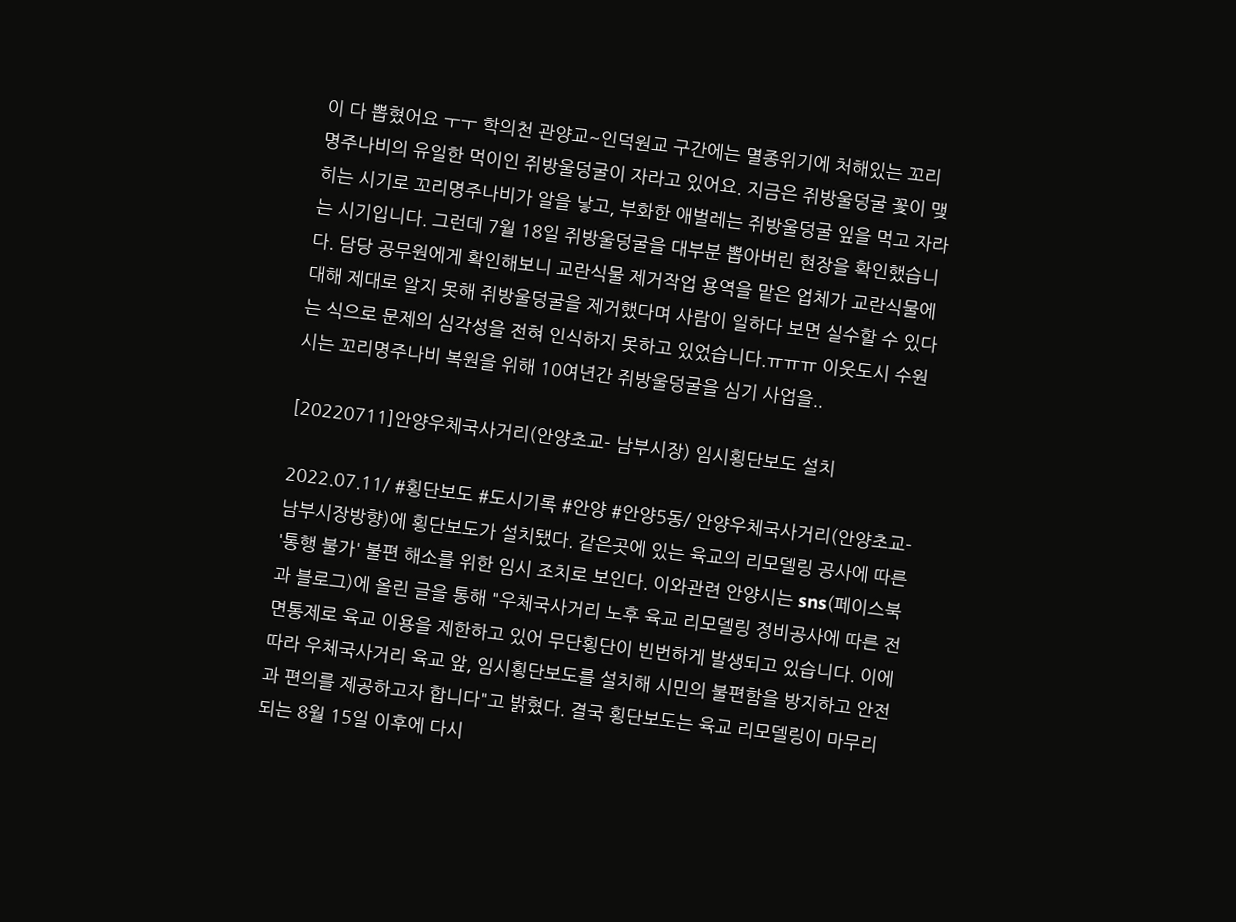이 다 뽑혔어요 ㅜㅜ 학의천 관양교~인덕원교 구간에는 멸종위기에 처해있는 꼬리명주나비의 유일한 먹이인 쥐방울덩굴이 자라고 있어요. 지금은 쥐방울덩굴 꽃이 맺히는 시기로 꼬리명주나비가 알을 낳고, 부화한 애벌레는 쥐방울덩굴 잎을 먹고 자라는 시기입니다. 그런데 7월 18일 쥐방울덩굴을 대부분 뽑아버린 현장을 확인했습니다. 담당 공무원에게 확인해보니 교란식물 제거작업 용역을 맡은 업체가 교란식물에 대해 제대로 알지 못해 쥐방울덩굴을 제거했다며 사람이 일하다 보면 실수할 수 있다는 식으로 문제의 심각성을 전혀 인식하지 못하고 있었습니다.ㅠㅠㅠ 이웃도시 수원시는 꼬리명주나비 복원을 위해 10여년간 쥐방울덩굴을 심기 사업을..

[20220711]안양우체국사거리(안양초교- 남부시장) 임시횡단보도 설치

2022.07.11/ #횡단보도 #도시기록 #안양 #안양5동/ 안양우체국사거리(안양초교-남부시장방향)에 횡단보도가 설치됐다. 같은곳에 있는 육교의 리모델링 공사에 따른 '통행 불가' 불편 해소를 위한 임시 조치로 보인다. 이와관련 안양시는 sns(페이스북과 블로그)에 올린 글을 통해 "우체국사거리 노후 육교 리모델링 정비공사에 따른 전면통제로 육교 이용을 제한하고 있어 무단횡단이 빈번하게 발생되고 있습니다. 이에 따라 우체국사거리 육교 앞, 임시횡단보도를 설치해 시민의 불편함을 방지하고 안전과 편의를 제공하고자 합니다"고 밝혔다. 결국 횡단보도는 육교 리모델링이 마무리되는 8월 15일 이후에 다시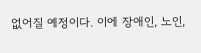없어질 예정이다. 이에 장애인, 노인,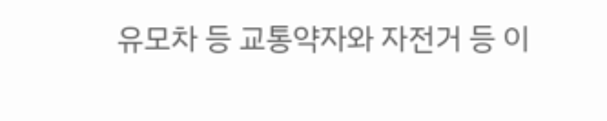유모차 등 교통약자와 자전거 등 이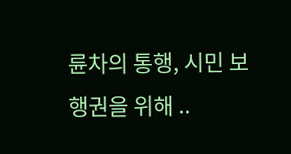륜차의 통행, 시민 보행권을 위해 ..